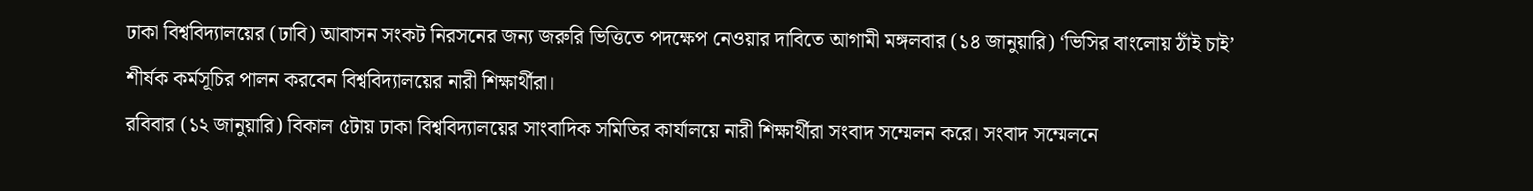ঢাকা বিশ্ববিদ্যালয়ের (ঢাবি) আবাসন সংকট নিরসনের জন্য জরুরি ভিত্তিতে পদক্ষেপ নেওয়ার দাবিতে আগামী মঙ্গলবার (১৪ জানুয়ারি) ‘ভিসির বাংলোয় ঠাঁই চাই’ শীর্ষক কর্মসূচির পালন করবেন বিশ্ববিদ্যালয়ের নারী শিক্ষার্থীরা।
রবিবার (১২ জানুয়ারি) বিকাল ৫টায় ঢাকা বিশ্ববিদ্যালয়ের সাংবাদিক সমিতির কার্যালয়ে নারী শিক্ষার্থীরা সংবাদ সম্মেলন করে। সংবাদ সম্মেলনে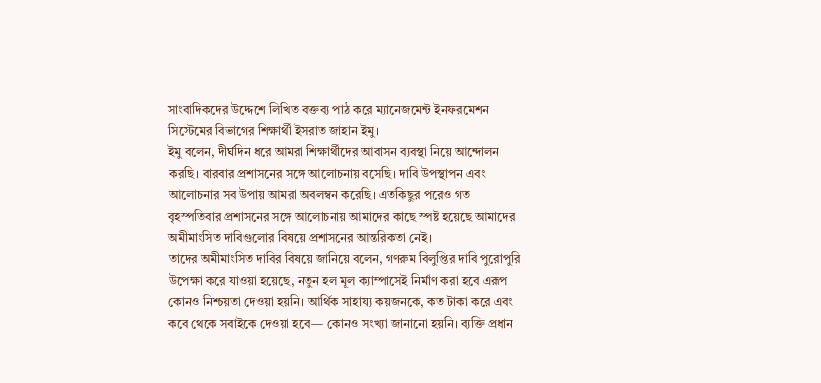সাংবাদিকদের উদ্দেশে লিখিত বক্তব্য পাঠ করে ম্যানেজমেন্ট ইনফরমেশন সিস্টেমের বিভাগের শিক্ষার্থী ইসরাত জাহান ইমু।
ইমু বলেন, দীর্ঘদিন ধরে আমরা শিক্ষার্থীদের আবাসন ব্যবস্থা নিয়ে আন্দোলন করছি। বারবার প্রশাসনের সঙ্গে আলোচনায় বসেছি। দাবি উপস্থাপন এবং আলোচনার সব উপায় আমরা অবলম্বন করেছি। এতকিছুর পরেও গত বৃহস্পতিবার প্রশাসনের সঙ্গে আলোচনায় আমাদের কাছে স্পষ্ট হয়েছে আমাদের অমীমাংসিত দাবিগুলোর বিষয়ে প্রশাসনের আন্তরিকতা নেই।
তাদের অমীমাংসিত দাবির বিষয়ে জানিয়ে বলেন, গণরুম বিলুপ্তির দাবি পুরোপুরি উপেক্ষা করে যাওয়া হয়েছে, নতুন হল মূল ক্যাম্পাসেই নির্মাণ করা হবে এরূপ কোনও নিশ্চয়তা দেওয়া হয়নি। আর্থিক সাহায্য কয়জনকে, কত টাকা করে এবং কবে থেকে সবাইকে দেওয়া হবে— কোনও সংখ্যা জানানো হয়নি। ব্যক্তি প্রধান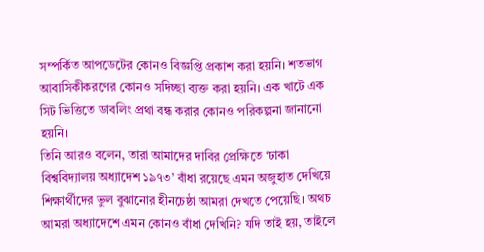সম্পর্কিত আপডেটের কোনও বিজ্ঞপ্তি প্রকাশ করা হয়নি। শতভাগ আবাসিকীকরণের কোনও সদিচ্ছা ব্যক্ত করা হয়নি। এক খাটে এক সিট ভিত্তিতে ডাবলিং প্রথা বন্ধ করার কোনও পরিকল্পনা জানানো হয়নি।
তিনি আরও বলেন, তারা আমাদের দাবির প্রেক্ষিতে ‘ঢাকা বিশ্ববিদ্যালয় অধ্যাদেশ ১৯৭৩’ বাঁধা রয়েছে এমন অজুহাত দেখিয়ে শিক্ষার্থীদের ভুল বুঝানোর হীনচেষ্ঠা আমরা দেখতে পেয়েছি। অথচ আমরা অধ্যাদেশে এমন কোনও বাঁধা দেখিনি? যদি তাই হয়, তাইলে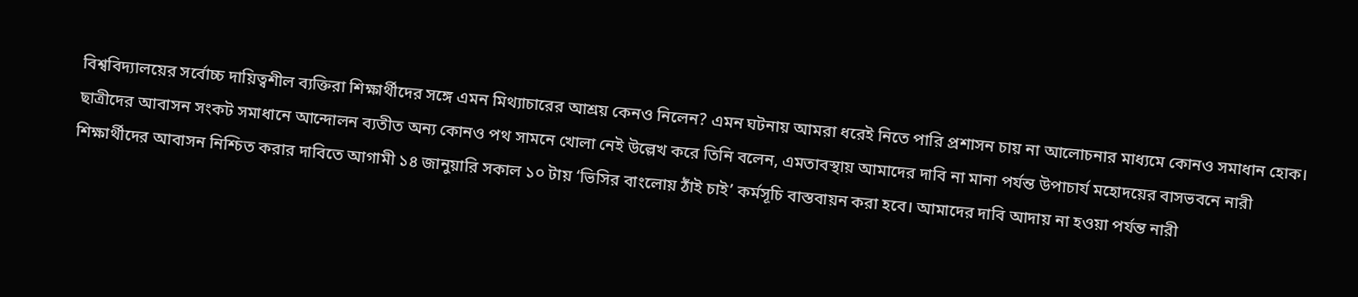বিশ্ববিদ্যালয়ের সর্বোচ্চ দায়িত্বশীল ব্যক্তিরা শিক্ষার্থীদের সঙ্গে এমন মিথ্যাচারের আশ্রয় কেনও নিলেন? এমন ঘটনায় আমরা ধরেই নিতে পারি প্রশাসন চায় না আলোচনার মাধ্যমে কোনও সমাধান হোক।
ছাত্রীদের আবাসন সংকট সমাধানে আন্দোলন ব্যতীত অন্য কোনও পথ সামনে খোলা নেই উল্লেখ করে তিনি বলেন, এমতাবস্থায় আমাদের দাবি না মানা পর্যন্ত উপাচার্য মহোদয়ের বাসভবনে নারী শিক্ষার্থীদের আবাসন নিশ্চিত করার দাবিতে আগামী ১৪ জানুয়ারি সকাল ১০ টায় ‘ভিসির বাংলোয় ঠাঁই চাই’ কর্মসূচি বাস্তবায়ন করা হবে। আমাদের দাবি আদায় না হওয়া পর্যন্ত নারী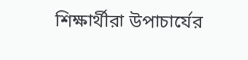শিক্ষার্থীরা উপাচার্যের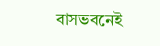বাসভবনেই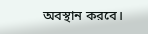অবস্থান করবে।